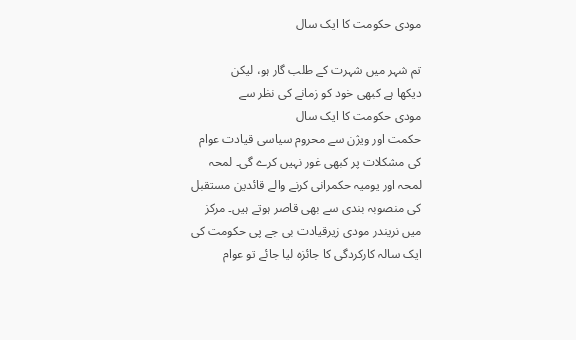مودی حکومت کا ایک سال

تم شہر میں شہرت کے طلب گار ہو، لیکن
دیکھا ہے کبھی خود کو زمانے کی نظر سے
مودی حکومت کا ایک سال
حکمت اور ویژن سے محروم سیاسی قیادت عوام کی مشکلات پر کبھی غور نہیں کرے گی۔ لمحہ لمحہ اور یومیہ حکمرانی کرنے والے قائدین مستقبل کی منصوبہ بندی سے بھی قاصر ہوتے ہیں۔ مرکز میں نریندر مودی زیرقیادت بی جے پی حکومت کی ایک سالہ کارکردگی کا جائزہ لیا جائے تو عوام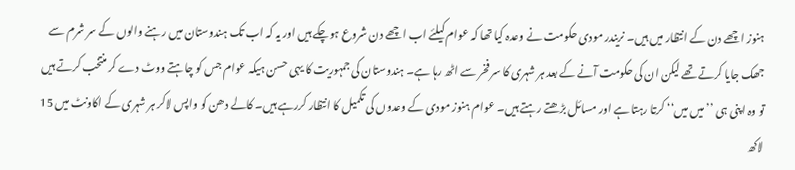ہنوز اچھے دن کے انتظار میں ہیں۔ نریندر مودی حکومت نے وعدہ کیا تھا کہ عوام کیلئے اب اچھے دن شروع ہوچکے ہیں اور یہ کہ اب تک ہندوستان میں رہنے والوں کے سر شرم سے جھک جایا کرتے تھے لیکن ان کی حکومت آنے کے بعد ہر شہری کا سر فخر سے اٹھ رہا ہے۔ ہندوستان کی جمہوریت کا یہی حسن ہیکہ عوام جس کو چاہتے ووٹ دے کر منتخب کرتے ہیں تو وہ اپنی ہی ’’میں میں‘‘ کرتا رہتا ہے اور مسائل بڑھتے رہتے ہیں۔ عوام ہنوز مودی کے وعدوں کی تکمیل کا انتظار کررہے ہیں۔ کالے دھن کو واپس لاکر ہر شہری کے اکاونٹ میں 15 لاکھ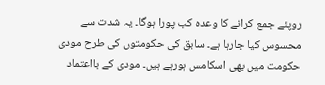روپئے جمع کرانے کا وعدہ کب پورا ہوگا۔ یہ شدت سے محسوس کیا جارہا ہے۔ سابق کی حکومتوں کی طرح مودی حکومت میں بھی اسکامس ہورہے ہیں۔ مودی کے بااعتماد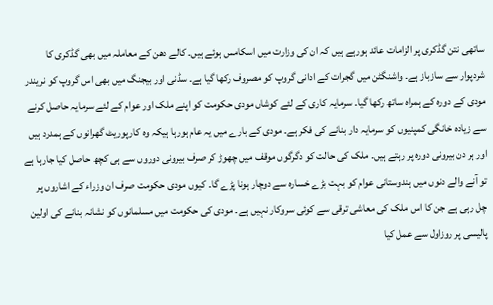ساتھی نتن گڈکری پر الزامات عائد ہورہے ہیں کہ ان کی وزارت میں اسکامس ہوئے ہیں۔ کالے دھن کے معاملہ میں بھی گڈکری کا شردپوار سے سازباز ہے۔ واشنگٹن میں گجرات کے ادانی گروپ کو مصروف رکھا گیا ہے۔ سڈنی اور بیجنگ میں بھی اس گروپ کو نریندر مودی کے دورہ کے ہمراہ ساتھ رکھا گیا۔ سرمایہ کاری کے لئے کوشاں مودی حکومت کو اپنے ملک اور عوام کے لئے سرمایہ حاصل کرنے سے زیادہ خانگی کمپنیوں کو سرمایہ دار بنانے کی فکر ہے۔ مودی کے بارے میں یہ عام ہورہا ہیکہ وہ کارپوریٹ گھرانوں کے ہمدرد ہیں اور ہر دن بیرونی دورہ پر رہتے ہیں۔ ملک کی حالت کو دگرگوں موقف میں چھوڑ کر صرف بیرونی دوروں سے ہی کچھ حاصل کیا جارہا ہے تو آنے والے دنوں میں ہندوستانی عوام کو بہت بڑے خسارہ سے دوچار ہونا پڑے گا۔ کیوں مودی حکومت صرف ان وزراء کے اشاروں پر چل رہی ہے جن کا اس ملک کی معاشی ترقی سے کوئی سروکار نہیں ہے۔ مودی کی حکومت میں مسلمانوں کو نشانہ بنانے کی اولین پالیسی پر روزاول سے عمل کیا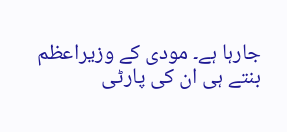جارہا ہے۔ مودی کے وزیراعظم بنتے ہی ان کی پارٹی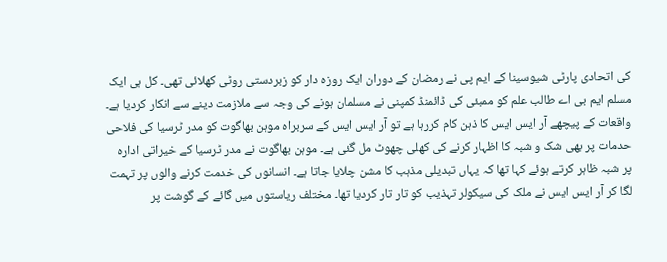کی اتحادی پارٹی شیوسینا کے ایم پی نے رمضان کے دوران ایک روزہ دار کو زبردستی روٹی کھلائی تھی۔ کل ہی ایک مسلم ایم بی اے طالب علم کو ممبئی کی ڈائمنڈ کمپنی نے مسلمان ہونے کی وجہ سے ملازمت دینے سے انکار کردیا ہے۔ واقعات کے پیچھے آر ایس ایس کا ذہن کام کررہا ہے تو آر ایس ایس کے سربراہ موہن بھاگوت کو مدر ٹرسیا کی فلاحی حدمات پر بھی شک و شبہ کا اظہار کرنے کی کھلی چھوٹ مل گئی ہے۔ موہن بھاگوت نے مدر ٹرسیا کے خیراتی ادارہ پر شبہ ظاہر کرتے ہوئے کہا تھا کہ یہاں تبدیلی مذہب کا مشن چلایا جاتا ہے۔ انسانوں کی خدمت کرنے والوں پر تہمت لگا کر آر ایس ایس نے ملک کی سیکولر تہذیب کو تار تار کردیا تھا۔ مختلف ریاستوں میں گائے کے گوشت پر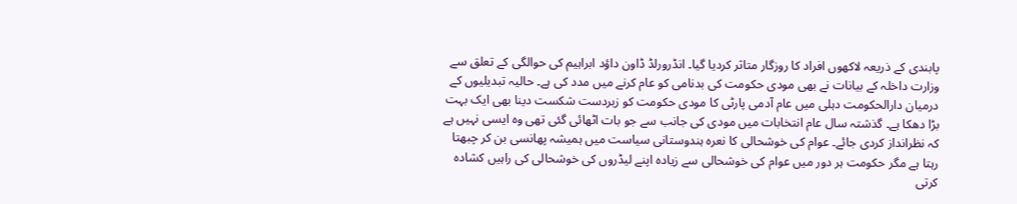پابندی کے ذریعہ لاکھوں افراد کا روزگار متاثر کردیا گیا۔ انڈرورلڈ ڈاون داؤد ابراہیم کی حوالگی کے تعلق سے وزارت داخلہ کے بیانات نے بھی مودی حکومت کی بدنامی کو عام کرنے میں مدد کی ہے۔ حالیہ تبدیلیوں کے درمیان دارالحکومت دہلی میں عام آدمی پارٹی کا مودی حکومت کو زبردست شکست دینا بھی ایک بہت بڑا دھکا ہے۔ گذشتہ سال عام انتخابات میں مودی کی جانب سے جو بات اٹھائی گئی تھی وہ ایسی نہیں ہے کہ نظرانداز کردی جائے۔ عوام کی خوشحالی کا نعرہ ہندوستانی سیاست میں ہمیشہ پھانسی بن کر چبھتا رہتا ہے مگر حکومت ہر دور میں عوام کی خوشحالی سے زیادہ اپنے لیڈروں کی خوشحالی کی راہیں کشادہ کرتی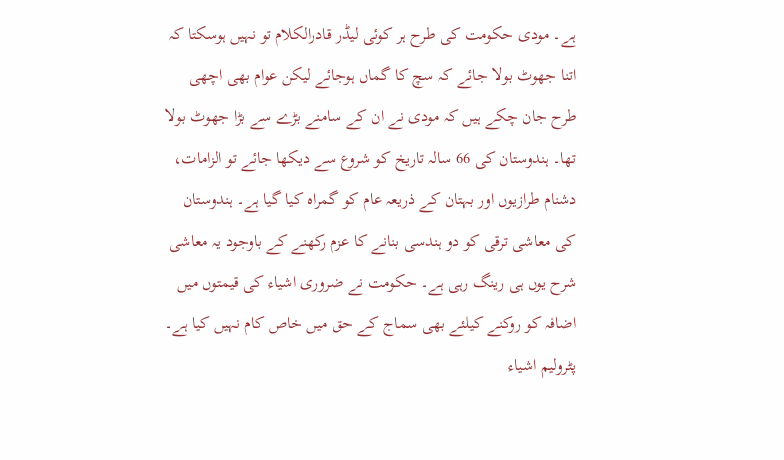ہے۔ مودی حکومت کی طرح ہر کوئی لیڈر قادرالکلام تو نہیں ہوسکتا کہ اتنا جھوٹ بولا جائے کہ سچ کا گماں ہوجائے لیکن عوام بھی اچھی طرح جان چکے ہیں کہ مودی نے ان کے سامنے بڑے سے بڑا جھوٹ بولا تھا۔ ہندوستان کی 66 سالہ تاریخ کو شروع سے دیکھا جائے تو الزامات، دشنام طرازیوں اور بہتان کے ذریعہ عام کو گمراہ کیا گیا ہے۔ ہندوستان کی معاشی ترقی کو دو ہندسی بنانے کا عزم رکھنے کے باوجود یہ معاشی شرح یوں ہی رینگ رہی ہے۔ حکومت نے ضروری اشیاء کی قیمتوں میں اضافہ کو روکنے کیلئے بھی سماج کے حق میں خاص کام نہیں کیا ہے۔ پٹرولیم اشیاء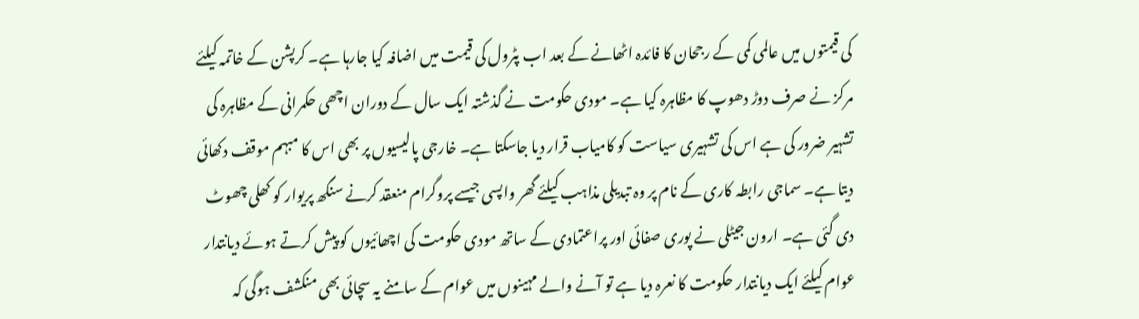کی قیمتوں میں عالمی کمی کے رجحان کا فائدہ اٹھانے کے بعد اب پٹرول کی قیمت میں اضافہ کیا جارہا ہے۔ کرپشن کے خاتمہ کیلئے مرکز نے صرف دوڑ دھوپ کا مظاہرہ کیا ہے۔ مودی حکومت نے گذشتہ ایک سال کے دوران اچھی حکمرانی کے مظاہرہ کی تشہیر ضرور کی ہے اس کی تشہیری سیاست کو کامیاب قرار دیا جاسکتا ہے۔ خارجی پالیسیوں پر بھی اس کا مبہم موقف دکھائی دیتا ہے۔ سماجی رابطہ کاری کے نام پر وہ تبدیلی مذاہب کیلئے گھر واپسی جیسے پروگرام منعقد کرنے سنگھ پریوار کو کھلی چھوٹ دی گئی ہے۔ ارون جیٹلی نے پوری صفائی اور پراعتمادی کے ساتھ مودی حکومت کی اچھائیوں کو پیش کرتے ہوئے دیانتدار عوام کیلئے ایک دیانتدار حکومت کا نعرہ دیا ہے تو آنے والے مہینوں میں عوام کے سامنے یہ سچائی بھی منکشف ہوگی کہ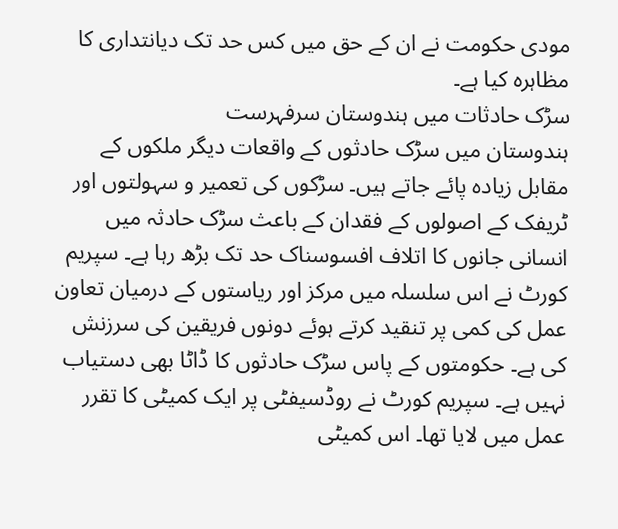مودی حکومت نے ان کے حق میں کس حد تک دیانتداری کا مظاہرہ کیا ہے۔
سڑک حادثات میں ہندوستان سرفہرست
ہندوستان میں سڑک حادثوں کے واقعات دیگر ملکوں کے مقابل زیادہ پائے جاتے ہیں۔ سڑکوں کی تعمیر و سہولتوں اور ٹریفک کے اصولوں کے فقدان کے باعث سڑک حادثہ میں انسانی جانوں کا اتلاف افسوسناک حد تک بڑھ رہا ہے۔ سپریم کورٹ نے اس سلسلہ میں مرکز اور ریاستوں کے درمیان تعاون عمل کی کمی پر تنقید کرتے ہوئے دونوں فریقین کی سرزنش کی ہے۔ حکومتوں کے پاس سڑک حادثوں کا ڈاٹا بھی دستیاب نہیں ہے۔ سپریم کورٹ نے روڈسیفٹی پر ایک کمیٹی کا تقرر عمل میں لایا تھا۔ اس کمیٹی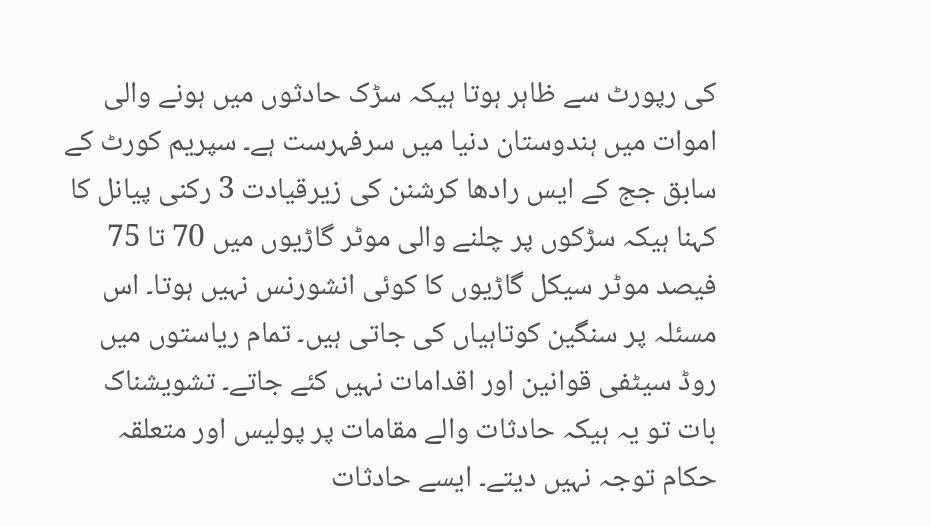کی رپورٹ سے ظاہر ہوتا ہیکہ سڑک حادثوں میں ہونے والی اموات میں ہندوستان دنیا میں سرفہرست ہے۔ سپریم کورٹ کے سابق جج کے ایس رادھا کرشنن کی زیرقیادت 3 رکنی پیانل کا کہنا ہیکہ سڑکوں پر چلنے والی موٹر گاڑیوں میں 70 تا 75 فیصد موٹر سیکل گاڑیوں کا کوئی انشورنس نہیں ہوتا۔ اس مسئلہ پر سنگین کوتاہیاں کی جاتی ہیں۔ تمام ریاستوں میں روڈ سیٹفی قوانین اور اقدامات نہیں کئے جاتے۔ تشویشناک بات تو یہ ہیکہ حادثات والے مقامات پر پولیس اور متعلقہ حکام توجہ نہیں دیتے۔ ایسے حادثات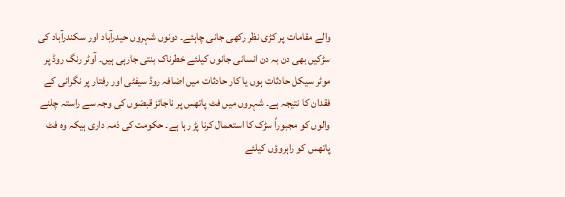والے مقامات پر کڑی نظر رکھی جانی چاہئے۔ دونوں شہروں حیدرآباد اور سکندرآباد کی سڑکیں بھی دن بہ دن انسانی جانوں کیلئے خطرناک بنتی جارہی ہیں۔ آوٹر رنگ روڈ پر موٹر سیکل حادثات ہوں یا کار حادثات میں اضافہ روڈ سیفٹی اور رفتار پر نگرانی کے فقدان کا نتیجہ ہے۔ شہروں میں فٹ پاتھس پر ناجائز قبضوں کی وجہ سے راستہ چلنے والوں کو مجبوراً سڑک کا استعمال کرنا پڑ رہا ہے۔ حکومت کی ذمہ داری ہیکہ وہ فٹ پاتھس کو راہروؤں کیلئے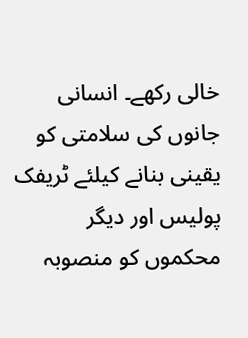خالی رکھے۔ انسانی جانوں کی سلامتی کو یقینی بنانے کیلئے ٹریفک پولیس اور دیگر محکموں کو منصوبہ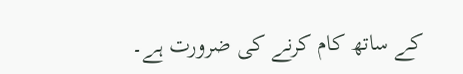کے ساتھ کام کرنے کی ضرورت ہے۔